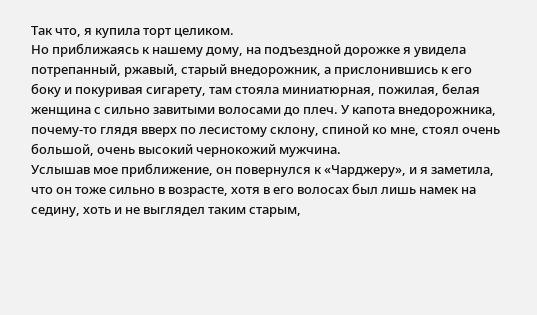Так что, я купила торт целиком.
Но приближаясь к нашему дому, на подъездной дорожке я увидела потрепанный, ржавый, старый внедорожник, а прислонившись к его боку и покуривая сигарету, там стояла миниатюрная, пожилая, белая женщина с сильно завитыми волосами до плеч. У капота внедорожника, почему-то глядя вверх по лесистому склону, спиной ко мне, стоял очень большой, очень высокий чернокожий мужчина.
Услышав мое приближение, он повернулся к «Чарджеру», и я заметила, что он тоже сильно в возрасте, хотя в его волосах был лишь намек на седину, хоть и не выглядел таким старым,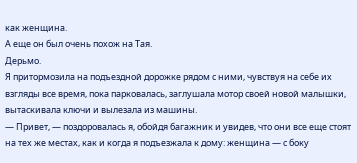как женщина.
А еще он был очень похож на Тая.
Дерьмо.
Я притормозила на подъездной дорожке рядом с ними, чувствуя на себе их взгляды все время, пока парковалась, заглушала мотор своей новой малышки, вытаскивала ключи и вылезала из машины.
— Привет, — поздоровалась я, обойдя багажник и увидев, что они все еще стоят на тех же местах, как и когда я подъезжала к дому: женщина — с боку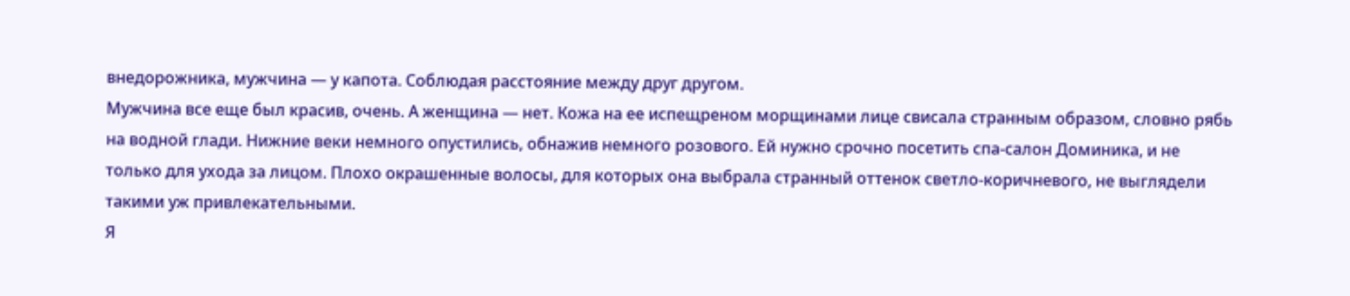внедорожника, мужчина — у капота. Соблюдая расстояние между друг другом.
Мужчина все еще был красив, очень. А женщина — нет. Кожа на ее испещреном морщинами лице свисала странным образом, словно рябь на водной глади. Нижние веки немного опустились, обнажив немного розового. Ей нужно срочно посетить спа-салон Доминика, и не только для ухода за лицом. Плохо окрашенные волосы, для которых она выбрала странный оттенок светло-коричневого, не выглядели такими уж привлекательными.
Я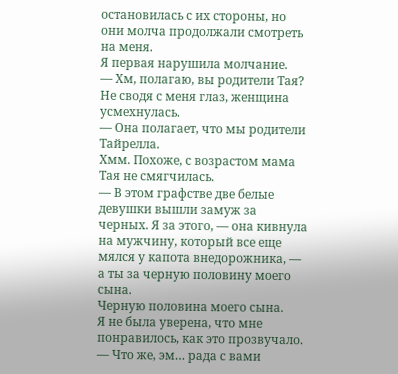остановилась с их стороны, но они молча продолжали смотреть на меня.
Я первая нарушила молчание.
— Хм, полагаю, вы родители Тая?
Не сводя с меня глаз, женщина усмехнулась.
— Она полагает, что мы родители Тайрелла.
Хмм. Похоже, с возрастом мама Тая не смягчилась.
— В этом графстве две белые девушки вышли замуж за черных. Я за этого, — она кивнула на мужчину, который все еще мялся у капота внедорожника, — а ты за черную половину моего сына.
Черную половина моего сына.
Я не была уверена, что мне понравилось, как это прозвучало.
— Что же, эм… рада с вами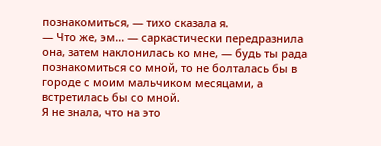познакомиться, — тихо сказала я.
— Что же, эм... — саркастически передразнила она, затем наклонилась ко мне, — будь ты рада познакомиться со мной, то не болталась бы в городе с моим мальчиком месяцами, а встретилась бы со мной.
Я не знала, что на это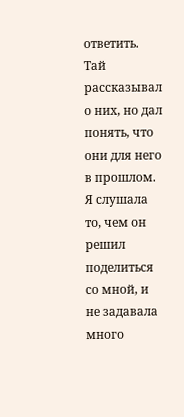ответить. Тай рассказывал о них, но дал понять, что они для него в прошлом. Я слушала то, чем он решил поделиться со мной, и не задавала много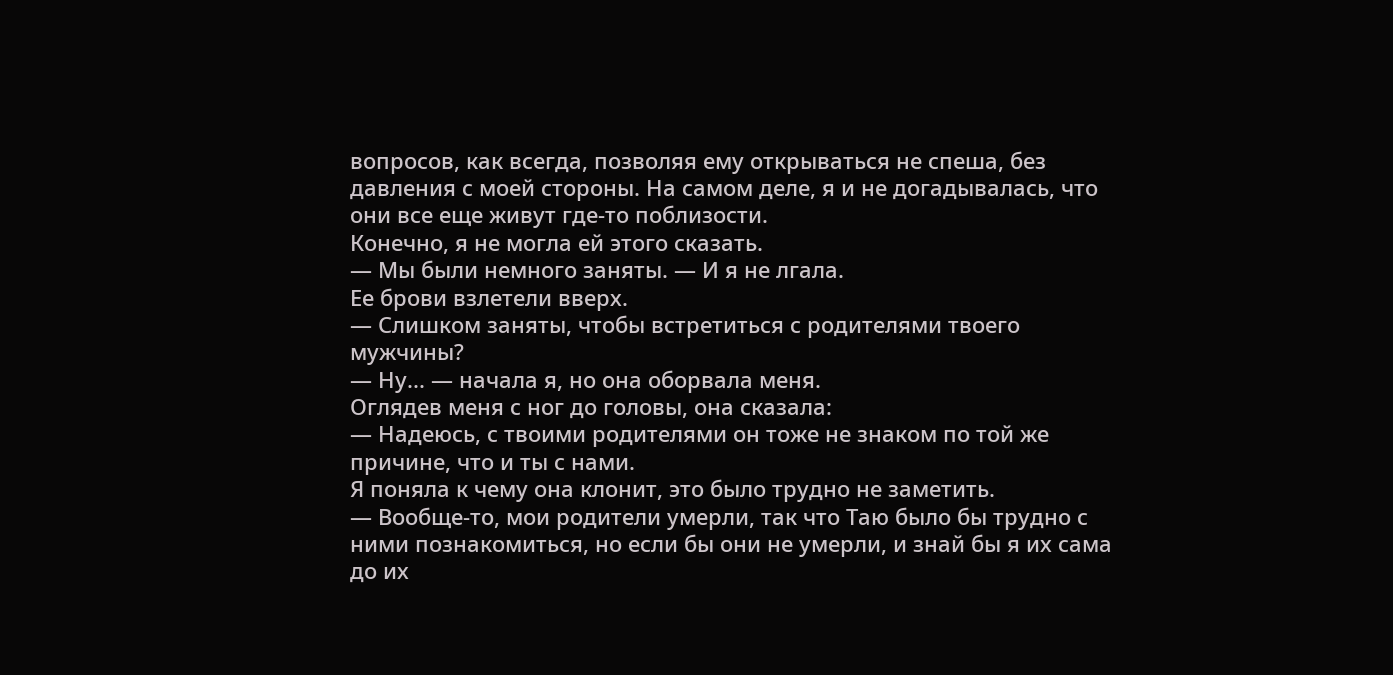вопросов, как всегда, позволяя ему открываться не спеша, без давления с моей стороны. На самом деле, я и не догадывалась, что они все еще живут где-то поблизости.
Конечно, я не могла ей этого сказать.
— Мы были немного заняты. — И я не лгала.
Ее брови взлетели вверх.
— Слишком заняты, чтобы встретиться с родителями твоего мужчины?
— Ну... — начала я, но она оборвала меня.
Оглядев меня с ног до головы, она сказала:
— Надеюсь, с твоими родителями он тоже не знаком по той же причине, что и ты с нами.
Я поняла к чему она клонит, это было трудно не заметить.
— Вообще-то, мои родители умерли, так что Таю было бы трудно с ними познакомиться, но если бы они не умерли, и знай бы я их сама до их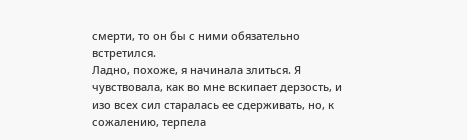смерти, то он бы с ними обязательно встретился.
Ладно, похоже, я начинала злиться. Я чувствовала, как во мне вскипает дерзость, и изо всех сил старалась ее сдерживать, но, к сожалению, терпела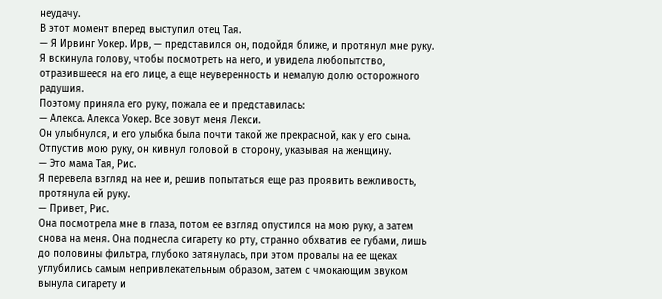неудачу.
В этот момент вперед выступил отец Тая.
— Я Ирвинг Уокер. Ирв, — представился он, подойдя ближе, и протянул мне руку.
Я вскинула голову, чтобы посмотреть на него, и увидела любопытство, отразившееся на его лице, а еще неуверенность и немалую долю осторожного радушия.
Поэтому приняла его руку, пожала ее и представилась:
— Алекса. Алекса Уокер. Все зовут меня Лекси.
Он улыбнулся, и его улыбка была почти такой же прекрасной, как у его сына.
Отпустив мою руку, он кивнул головой в сторону, указывая на женщину.
— Это мама Тая, Рис.
Я перевела взгляд на нее и, решив попытаться еще раз проявить вежливость, протянула ей руку.
— Привет, Рис.
Она посмотрела мне в глаза, потом ее взгляд опустился на мою руку, а затем снова на меня. Она поднесла сигарету ко рту, странно обхватив ее губами, лишь до половины фильтра, глубоко затянулась, при этом провалы на ее щеках углубились самым непривлекательным образом, затем с чмокающим звуком вынула сигарету и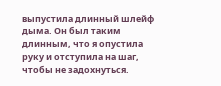выпустила длинный шлейф дыма. Он был таким длинным, что я опустила руку и отступила на шаг, чтобы не задохнуться.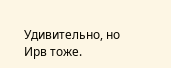Удивительно, но Ирв тоже.